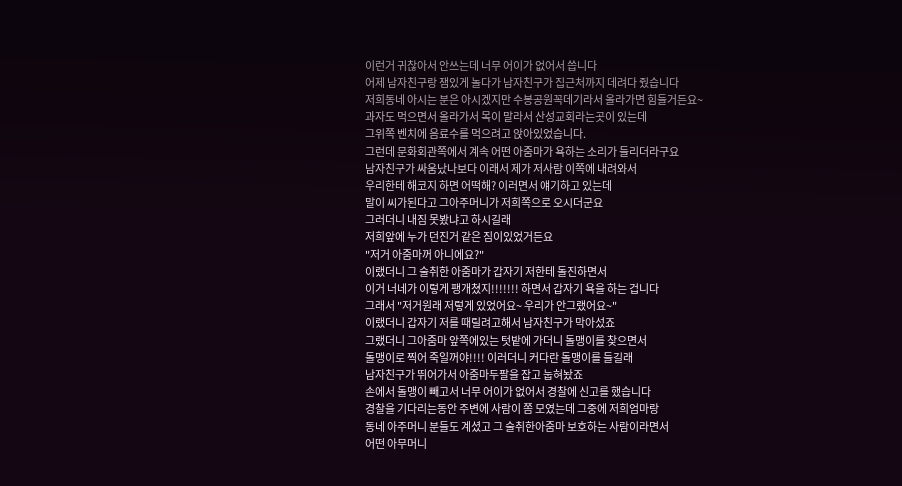이런거 귀찮아서 안쓰는데 너무 어이가 없어서 씁니다
어제 남자친구랑 잼있게 놀다가 남자친구가 집근처까지 데려다 줬습니다
저희동네 아시는 분은 아시겠지만 수봉공원꼭데기라서 올라가면 힘들거든요~
과자도 먹으면서 올라가서 목이 말라서 산성교회라는곳이 있는데
그위쪽 벤치에 음료수를 먹으려고 앉아있었습니다.
그런데 문화회관쪽에서 계속 어떤 아줌마가 욕하는 소리가 들리더라구요
남자친구가 싸움났나보다 이래서 제가 저사람 이쪽에 내려와서
우리한테 해코지 하면 어떡해? 이러면서 얘기하고 있는데
말이 씨가된다고 그아주머니가 저희쪽으로 오시더군요
그러더니 내짐 못봤냐고 하시길래
저희앞에 누가 던진거 같은 짐이있었거든요
"저거 아줌마꺼 아니에요?"
이랬더니 그 술취한 아줌마가 갑자기 저한테 돌진하면서
이거 너네가 이렇게 팽개쳤지!!!!!!! 하면서 갑자기 욕을 하는 겁니다
그래서 "저거원래 저렇게 있었어요~ 우리가 안그랬어요~"
이랬더니 갑자기 저를 때릴려고해서 남자친구가 막아섰죠
그랬더니 그아줌마 앞쪽에있는 텃밭에 가더니 돌맹이를 찾으면서
돌맹이로 찍어 죽일꺼야!!!! 이러더니 커다란 돌맹이를 들길래
남자친구가 뛰어가서 아줌마두팔을 잡고 눕혀놨죠
손에서 돌맹이 빼고서 너무 어이가 없어서 경찰에 신고를 했습니다
경찰을 기다리는동안 주변에 사람이 쫌 모였는데 그중에 저희엄마랑
동네 아주머니 분들도 계셨고 그 술취한아줌마 보호하는 사람이라면서
어떤 아무머니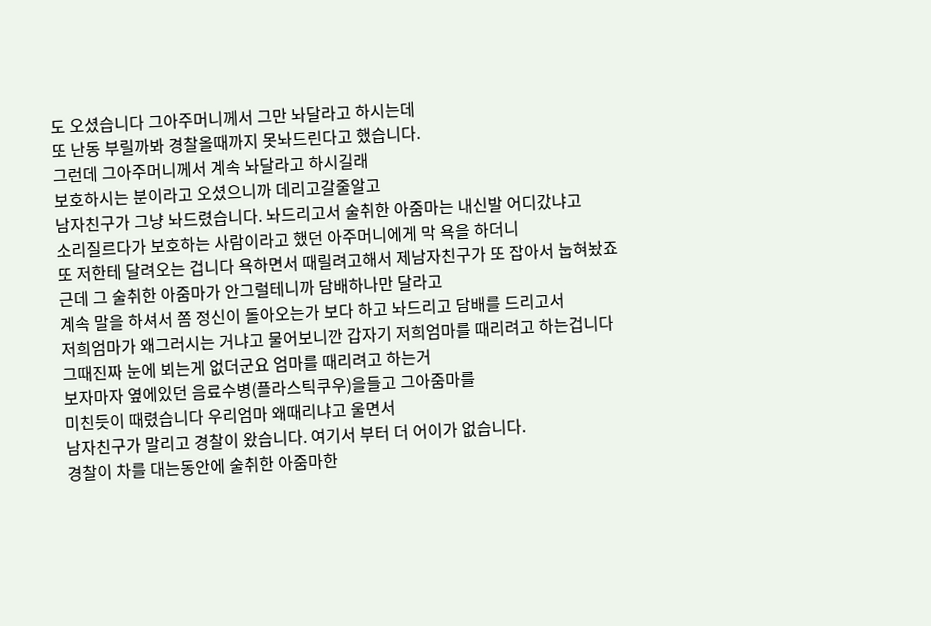도 오셨습니다 그아주머니께서 그만 놔달라고 하시는데
또 난동 부릴까봐 경찰올때까지 못놔드린다고 했습니다.
그런데 그아주머니께서 계속 놔달라고 하시길래
보호하시는 분이라고 오셨으니까 데리고갈줄알고
남자친구가 그냥 놔드렸습니다. 놔드리고서 술취한 아줌마는 내신발 어디갔냐고
소리질르다가 보호하는 사람이라고 했던 아주머니에게 막 욕을 하더니
또 저한테 달려오는 겁니다 욕하면서 때릴려고해서 제남자친구가 또 잡아서 눕혀놨죠
근데 그 술취한 아줌마가 안그럴테니까 담배하나만 달라고
계속 말을 하셔서 쫌 정신이 돌아오는가 보다 하고 놔드리고 담배를 드리고서
저희엄마가 왜그러시는 거냐고 물어보니깐 갑자기 저희엄마를 때리려고 하는겁니다
그때진짜 눈에 뵈는게 없더군요 엄마를 때리려고 하는거
보자마자 옆에있던 음료수병(플라스틱쿠우)을들고 그아줌마를
미친듯이 때렸습니다 우리엄마 왜때리냐고 울면서
남자친구가 말리고 경찰이 왔습니다. 여기서 부터 더 어이가 없습니다.
경찰이 차를 대는동안에 술취한 아줌마한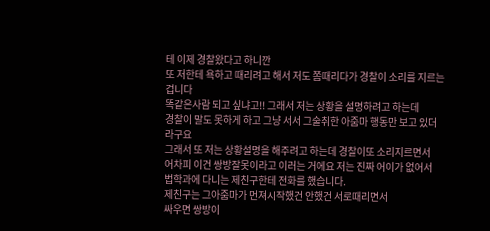테 이제 경찰왔다고 하니깐
또 저한테 욕하고 때리려고 해서 저도 쫌때리다가 경찰이 소리를 지르는 겁니다
똑같은사람 되고 싶냐고!! 그래서 저는 상황을 설명하려고 하는데
경찰이 말도 못하게 하고 그냥 서서 그술취한 아줌마 행동만 보고 있더라구요
그래서 또 저는 상황설명을 해주려고 하는데 경찰이또 소리지르면서
어차피 이건 쌍방잘못이라고 이러는 거에요 저는 진짜 어이가 없어서
법학과에 다니는 제친구한테 전화를 했습니다.
제친구는 그아줌마가 먼져시작했건 안했건 서로때리면서
싸우면 쌍방이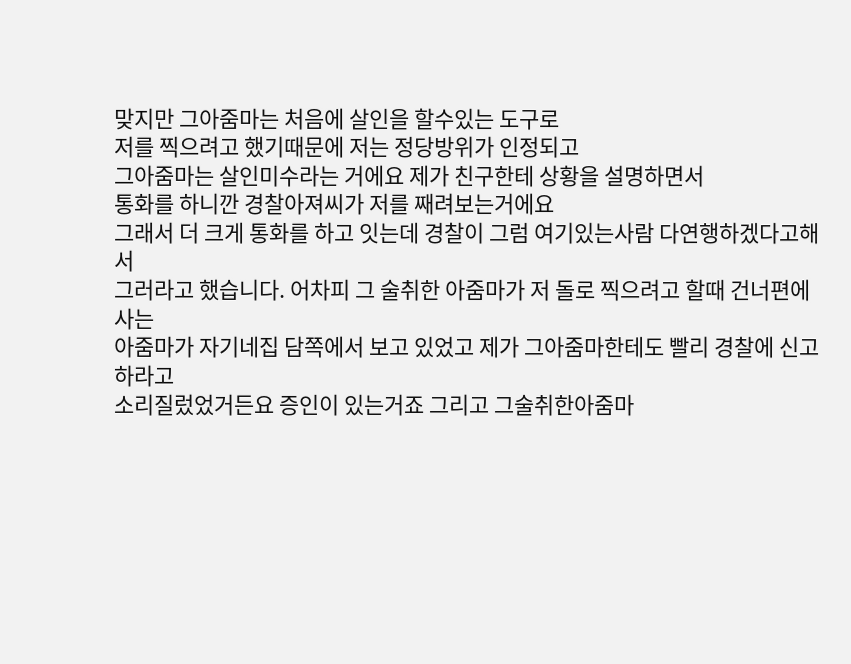맞지만 그아줌마는 처음에 살인을 할수있는 도구로
저를 찍으려고 했기때문에 저는 정당방위가 인정되고
그아줌마는 살인미수라는 거에요 제가 친구한테 상황을 설명하면서
통화를 하니깐 경찰아져씨가 저를 째려보는거에요
그래서 더 크게 통화를 하고 잇는데 경찰이 그럼 여기있는사람 다연행하겠다고해서
그러라고 했습니다. 어차피 그 술취한 아줌마가 저 돌로 찍으려고 할때 건너편에 사는
아줌마가 자기네집 담쪽에서 보고 있었고 제가 그아줌마한테도 빨리 경찰에 신고하라고
소리질렀었거든요 증인이 있는거죠 그리고 그술취한아줌마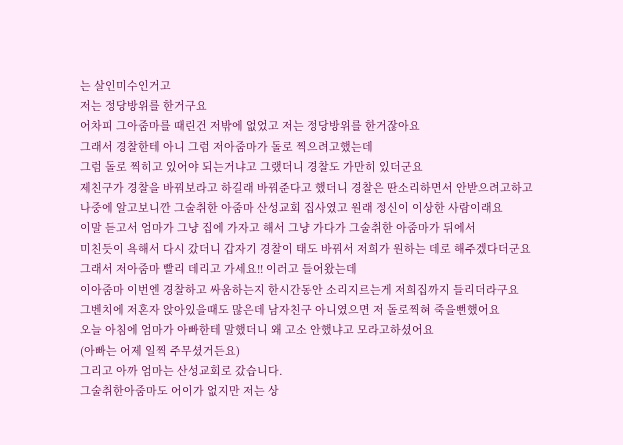는 살인미수인거고
저는 정당방위를 한거구요
어차피 그아줌마를 때린건 저밖에 없었고 저는 정당방위를 한거잖아요
그래서 경찰한테 아니 그럼 저아줌마가 돌로 찍으려고했는데
그럼 돌로 찍히고 있어야 되는거냐고 그랬더니 경찰도 가만히 있더군요
제친구가 경찰을 바꿔보라고 하길래 바꿔준다고 했더니 경찰은 딴소리하면서 안받으려고하고
나중에 알고보니깐 그술취한 아줌마 산성교회 집사였고 원래 정신이 이상한 사람이래요
이말 듣고서 엄마가 그냥 집에 가자고 해서 그냥 가다가 그술취한 아줌마가 뒤에서
미친듯이 욕해서 다시 갔더니 갑자기 경찰이 태도 바꿔서 저희가 원하는 데로 해주겠다더군요
그래서 저아줌마 빨리 데리고 가세요!! 이러고 들어왔는데
이아줌마 이번엔 경찰하고 싸움하는지 한시간동안 소리지르는게 저희집까지 들리더라구요
그벤치에 저혼자 앉아있을때도 많은데 남자친구 아니였으면 저 돌로찍혀 죽을뻔했어요
오늘 아침에 엄마가 아빠한테 말했더니 왜 고소 안했냐고 모라고하셨어요
(아빠는 어제 일찍 주무셨거든요)
그리고 아까 엄마는 산성교회로 갔습니다.
그술취한아줌마도 어이가 없지만 저는 상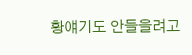황얘기도 안들을려고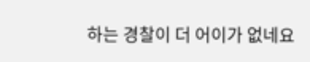하는 경찰이 더 어이가 없네요